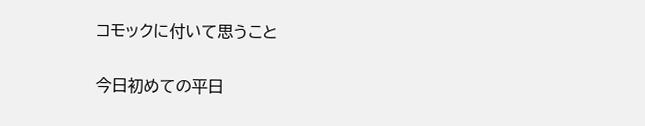コモックに付いて思うこと

今日初めての平日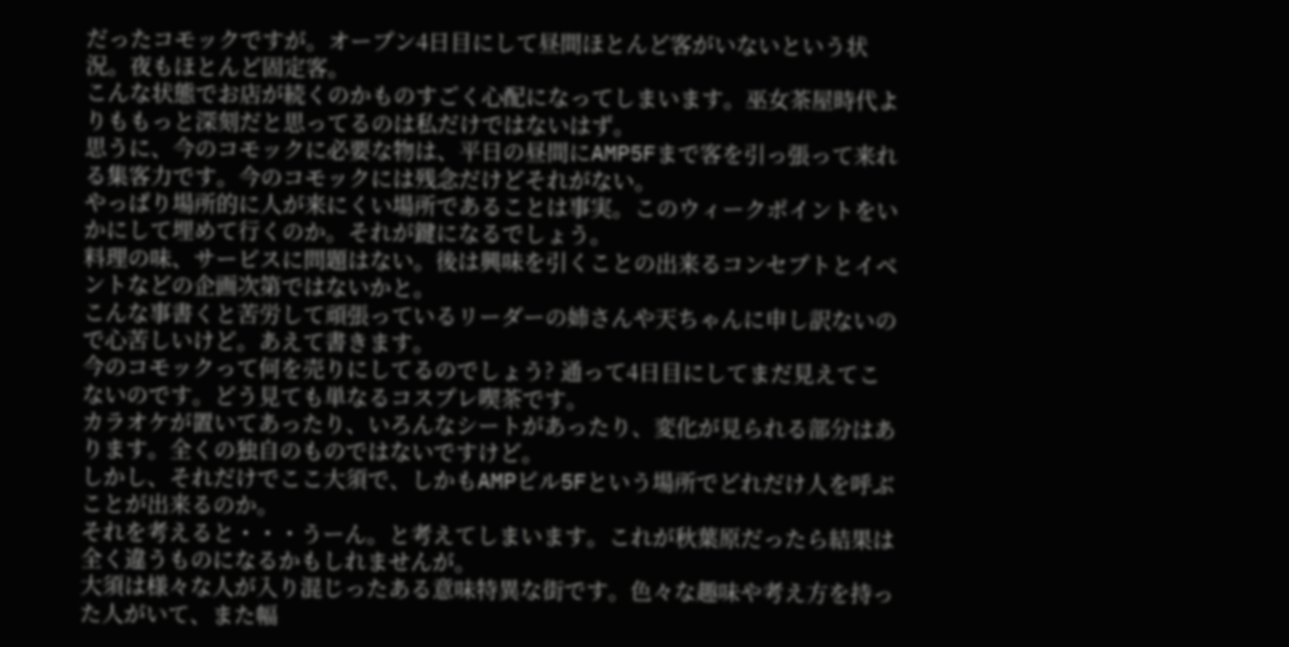だったコモックですが。オープン4日目にして昼間ほとんど客がいないという状況。夜もほとんど固定客。
こんな状態でお店が続くのかものすごく心配になってしまいます。巫女茶屋時代よりももっと深刻だと思ってるのは私だけではないはず。
思うに、今のコモックに必要な物は、平日の昼間にAMP5Fまで客を引っ張って来れる集客力です。今のコモックには残念だけどそれがない。
やっぱり場所的に人が来にくい場所であることは事実。このウィークポイントをいかにして埋めて行くのか。それが鍵になるでしょう。
料理の味、サービスに問題はない。後は興味を引くことの出来るコンセプトとイベントなどの企画次第ではないかと。
こんな事書くと苦労して頑張っているリーダーの姉さんや天ちゃんに申し訳ないので心苦しいけど。あえて書きます。
今のコモックって何を売りにしてるのでしょう? 通って4日目にしてまだ見えてこないのです。どう見ても単なるコスプレ喫茶です。
カラオケが置いてあったり、いろんなシートがあったり、変化が見られる部分はあります。全くの独自のものではないですけど。
しかし、それだけでここ大須で、しかもAMPビル5Fという場所でどれだけ人を呼ぶことが出来るのか。
それを考えると・・・うーん。と考えてしまいます。これが秋葉原だったら結果は全く違うものになるかもしれませんが。
大須は様々な人が入り混じったある意味特異な街です。色々な趣味や考え方を持った人がいて、また幅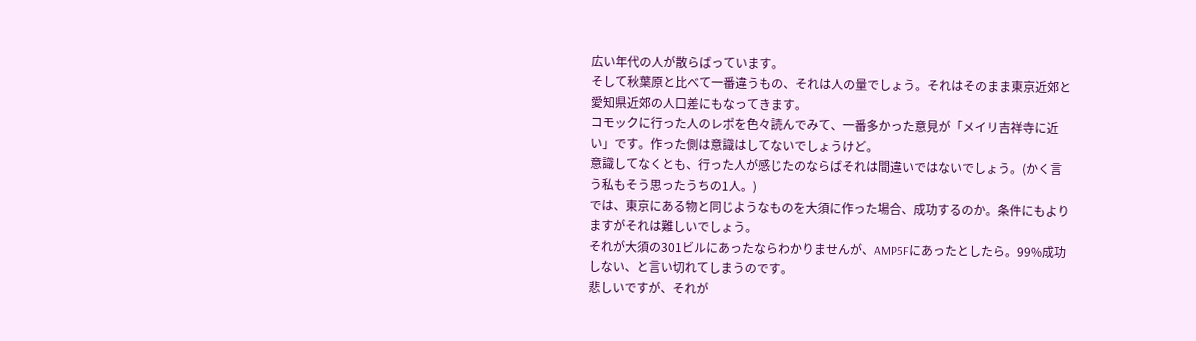広い年代の人が散らばっています。
そして秋葉原と比べて一番違うもの、それは人の量でしょう。それはそのまま東京近郊と愛知県近郊の人口差にもなってきます。
コモックに行った人のレポを色々読んでみて、一番多かった意見が「メイリ吉祥寺に近い」です。作った側は意識はしてないでしょうけど。
意識してなくとも、行った人が感じたのならばそれは間違いではないでしょう。(かく言う私もそう思ったうちの1人。)
では、東京にある物と同じようなものを大須に作った場合、成功するのか。条件にもよりますがそれは難しいでしょう。
それが大須の301ビルにあったならわかりませんが、AMP5Fにあったとしたら。99%成功しない、と言い切れてしまうのです。
悲しいですが、それが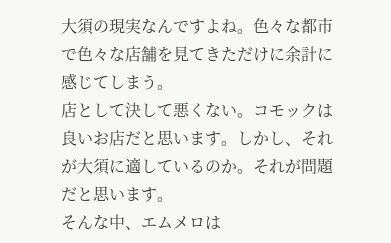大須の現実なんですよね。色々な都市で色々な店舗を見てきただけに余計に感じてしまう。
店として決して悪くない。コモックは良いお店だと思います。しかし、それが大須に適しているのか。それが問題だと思います。
そんな中、エムメロは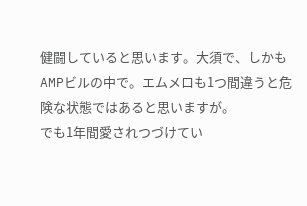健闘していると思います。大須で、しかもAMPビルの中で。エムメロも1つ間違うと危険な状態ではあると思いますが。
でも1年間愛されつづけてい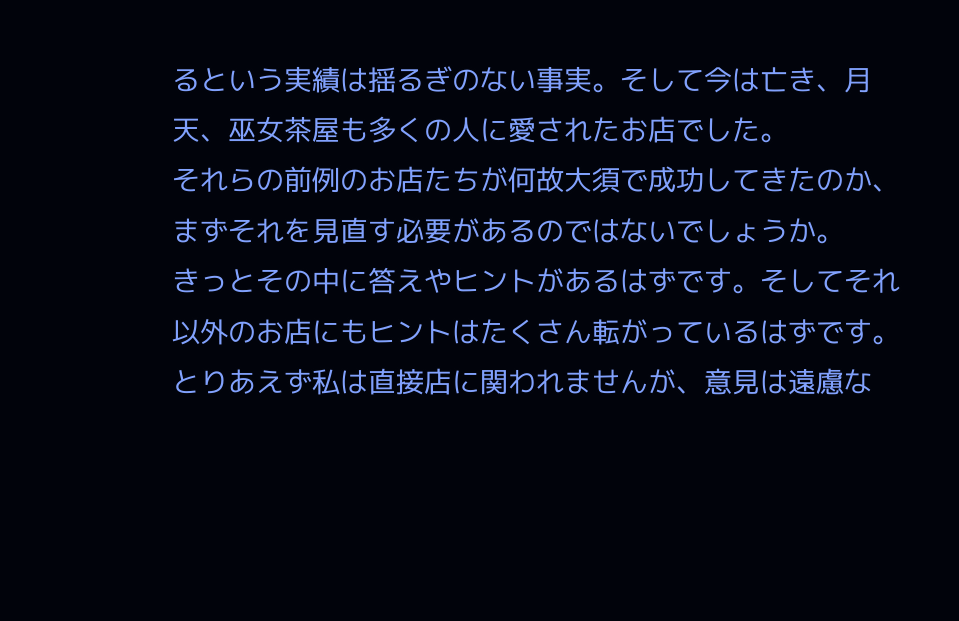るという実績は揺るぎのない事実。そして今は亡き、月天、巫女茶屋も多くの人に愛されたお店でした。
それらの前例のお店たちが何故大須で成功してきたのか、まずそれを見直す必要があるのではないでしょうか。
きっとその中に答えやヒントがあるはずです。そしてそれ以外のお店にもヒントはたくさん転がっているはずです。
とりあえず私は直接店に関われませんが、意見は遠慮な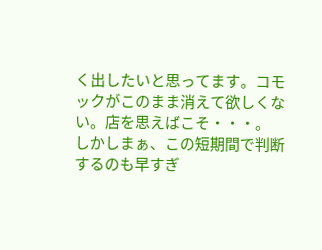く出したいと思ってます。コモックがこのまま消えて欲しくない。店を思えばこそ・・・。
しかしまぁ、この短期間で判断するのも早すぎ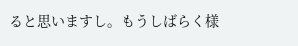ると思いますし。もうしばらく様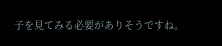子を見てみる必要がありそうですね。